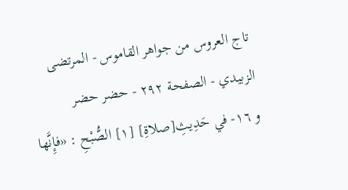تاج العروس من جواهر القاموس - المرتضى الزبيدي - الصفحة ٢٩٢ - حضر حضر
و ١٦- في حَدِيثِ[صلاةِ] [١] الصُّبْحِ : «فإِنَّها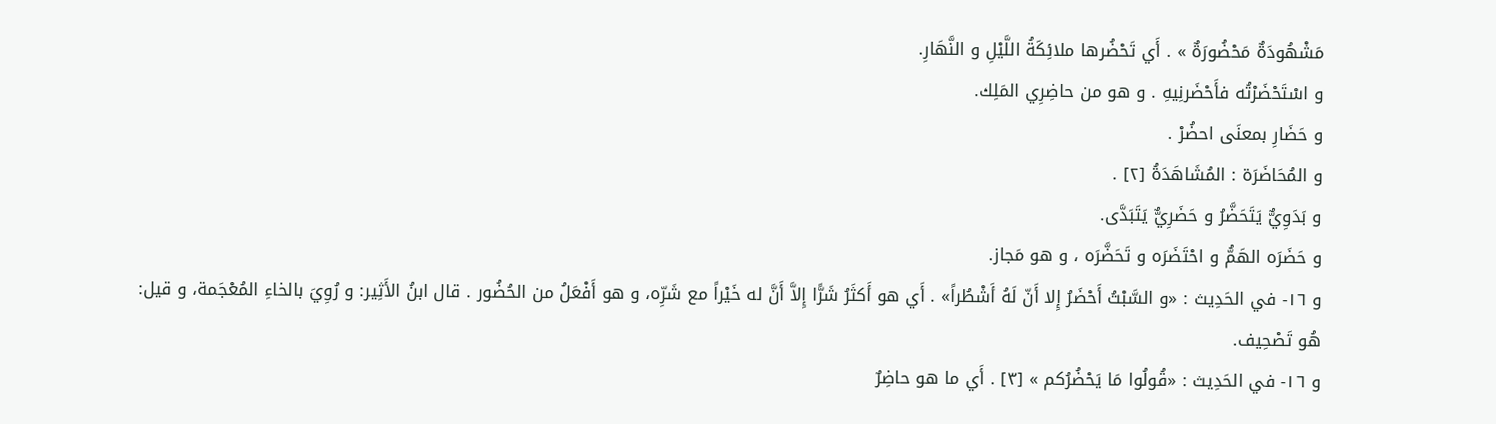مَشْهُودَةٌ مَحْضُورَةٌ » . أَي تَحْضُرها ملائِكَةُ اللَّيْلِ و النَّهَارِ.
و اسْتَحْضَرْتُه فأَحْضَرنِيهِ . و هو من حاضِرِي المَلِك.
و حَضَارِ بمعنَى احضُرْ .
و المُحَاضَرَة : المُشَاهَدَةُ [٢] .
و بَدَوِيٌّ يَتَحَضَّرُ و حَضَرِيٌّ يَتَبَدَّى.
و حَضَرَه الهَمُّ و احْتَضَرَه و تَحَضَّرَه ، و هو مَجاز.
و ١٦- في الحَدِيث : «و السَّبْتُ أَحْضَرُ إِلا أَنّ لَهُ أَشْطُراً» . أَي هو أَكثَرُ شَرًّا إِلاَّ أَنَّ له خَيْراً مع شَرِّه، و هو أَفْعَلُ من الحُضُور . قال ابنُ الأَثِير: و رُوِيَ بالخاءِ المُعْجَمة، و قيل:
هُو تَصْحِيف.
و ١٦- في الحَدِيث : «قُولُوا مَا يَحْضُرُكم » [٣] . أَي ما هو حاضِرٌ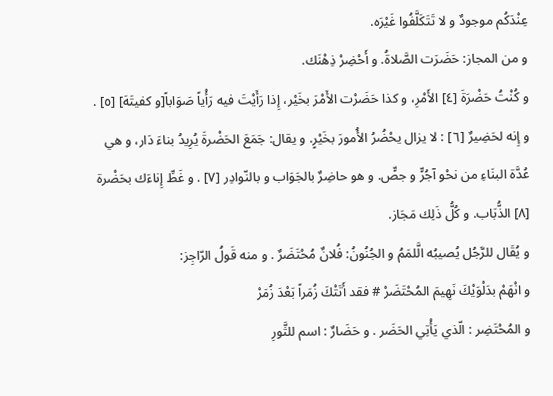عِنْدَكُم موجودٌ و لا تَتَكَلَّفُوا غَيْرَه.
و من المجاز: حَضَرَت الصَّلاةُ. و أَحْضِرْ ذِهْنَك.
و كُنْتُ حَضْرَةَ [٤] الأَمْرِ، و كذا حَضَرْت الأَمْرَ بخَيْر، إِذا رَأَيْتَ فيه رَأْياً صَوَاباً[و كفيتَهَ] [٥] . و إِنه لحَضِيرٌ [٦] : لا يزال يحْضُرُ الأُمورَ بخَيْرٍ. و يقال: جَمَعَ الحَضْرةَ يُرِيدُ بناءَ دَار، و هي عُدَّة البنَاءِ من نحْو آجُرٍّ و جصٍّ. و هو حاضِرٌ بالجَوَاب و بالنّوادِر [٧] . و غَطِّ إِناءَك بحَضْرة [٨] الذُّبَاب. و كُلُّ ذَلِك مَجَاز.
و يُقَال للرَّجُل يُصيبُه الَّلمَمُ و الجُنُونُ: فُلانٌ مُحْتَضَرٌ . و منه قَولُ الرّاجِز:
و انْهَمْ بدَلْوَيْكَ نَهِيمَ المُحْتَضَرْ # فقد أَتَتْكَ زُمَراً بَعْدَ زُمَرْ
و المُحْتَضِر : الّذي يَأْتِي الحَضَر . و حَضَارٌ : اسم للثَّورِ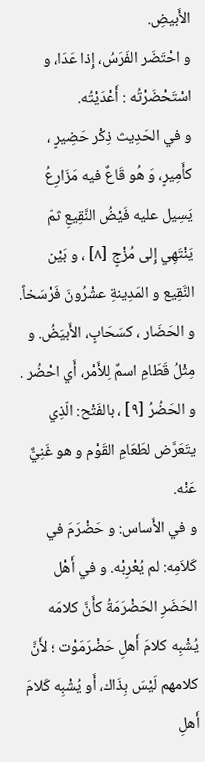الأَبيضِ.
و احْتَضَر الفَرَسُ، إِذا عَدَا، و اسْتَحْضَرْتُه : أَعْدَيْتُه.
و في الحَدِيث ذِكْر حَضِيرٍ ، كأَمِيرٍ، وَ هُو قَاعٌ فيه مَزَارِعُ يَسِيل عليه فَيْضُ النَّقِيعِ ثمّ يَنْتَهِي إِلى مُزْجٍ [٨] ، و بَيْن النَّقِيع و المَدِينةِ عشْرُونَ فَرْسَخاً.
و الحَضَار ، كسَحَابٍ، الأَبيَضُ. و مِثْلُ قَطَامِ اسمٌ لِلأَمْر، أَي احْضُر .
و الحَضُرُ [٩] ، بالفَتْح: الّذِي يتَعَرَّض لطَعَامِ القَوْم و هو غَنِيٌّ عَنْه.
و في الأَساس: و حَضْرَمَ في كَلاَمِه: لم يُعْرِبْه. و في أَهْل الحَضَرِ الحَضْرَمَةُ كأَنَّ كلامَه يُشْبِه كلامَ أَهلِ حَضْرَمَوْت ؛ لأَنَّ كلامهم لَيْسَ بِذَاك، أَو يُشْبِه كَلامَ أَهلِ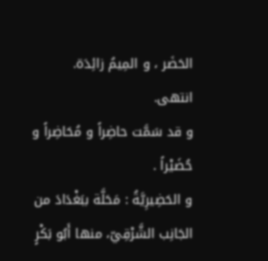الحَضَر ، و المِيمُ زائِدَة. انتهى.
و قد سَمَّت حاضِراً و مُحَاضِراً و حُضَيْراً .
و الحَضِيرِيَّةُ : مَحَلَّة ببَغْدَادَ من الجَانِب الشَّرْقِيّ، منها أَبُو بَكْرٍ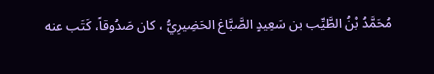مُحَمَّدُ بْنُ الطَّيِّب بن سَعِيدٍ الصَّبَّاغ الحَضِيرِيُّ ، كان صَدُوقاً، كَتَب عنه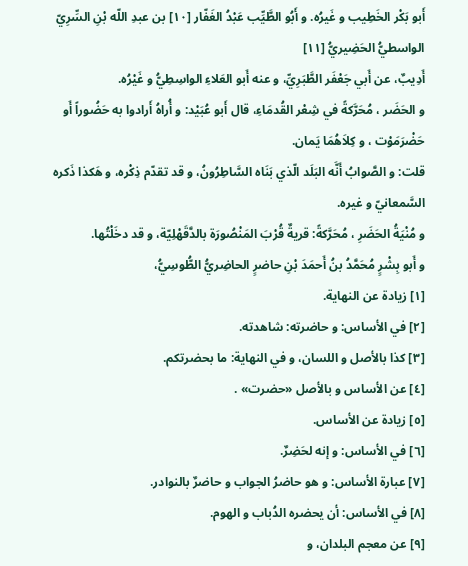أَبو بَكْر الخَطِيب و غَيرُه. و أَبُو الطَّيِّب عَبْدُ الغَفّار [١٠] بن عبدِ اللّه بْنِ السِّرِيّ الواسطيُّ الحَضِيريُّ [١١]
أَدِيبٌ، عن أَبي جَعْفَر الطَّبَرِيِّ، و عنه أَبو العَلاءِ الواسِطِيُّ و غَيْرُه.
و الحَضَر ، مُحَرَّكةً في شِعْر القُدمَاءِ، قال أَبو عُبَيْد: و أُراهُ أَرادوا به حَضُوراً أَو حَضْرَمَوْت ، و كِلاَهُمَا يَمان.
قلت: و الصَّوابُ أَنَّه البَلَد الّذي بَنَاه السَّاطِرُونُ، و قد تقدّم ذِكْره، و هَكذا ذَكره السَّمعانيّ و غيره.
و مُنْيَةُ الحَضَرِ ، مُحَرَّكةً: قريةٌ قُرْبَ المَنْصُورَة بالدَّقَهْلِيّة، و قد دخَلْتُها.
و أَبو بِشْرٍ مُحَمَّدُ بنُ أَحمَدَ بْنِ حاضرٍ الحاضِريُّ الطُّوسِيُّ،
[١] زيادة عن النهاية.
[٢] في الأساس: و حاضرته: شاهدته.
[٣] كذا بالأصل و اللسان، و في النهاية: ما بحضرتكم.
[٤] عن الأساس و بالأصل «حضرت» .
[٥] زيادة عن الأساس.
[٦] في الأساس: و إنه لحَضِرٌ.
[٧] عبارة الأساس: و هو حاضرُ الجواب و حاضرٌ بالنوادر.
[٨] في الأساس: أن يحضره الدُباب و الهوم.
[٩] عن معجم البلدان، و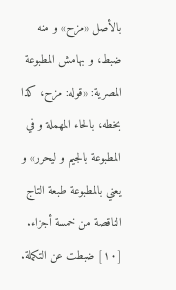بالأصل «مزح» و منه ضبط، و بهامش المطبوعة المصرية: «قوله: مزح، كذا بخطه، بالحاء المهملة و في المطبوعة بالجيم و ليحرر» و يعني بالمطبوعة طبعة التاج الناقصة من خمسة أجزاء.
[١٠] ضبطت عن التكملة.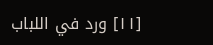[١١] ورد في اللباب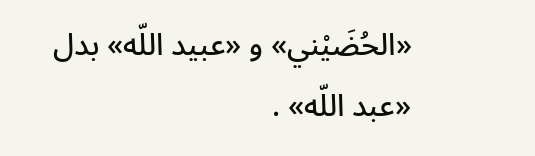«الحُضَيْني» و «عبيد اللّه» بدل «عبد اللّه» .